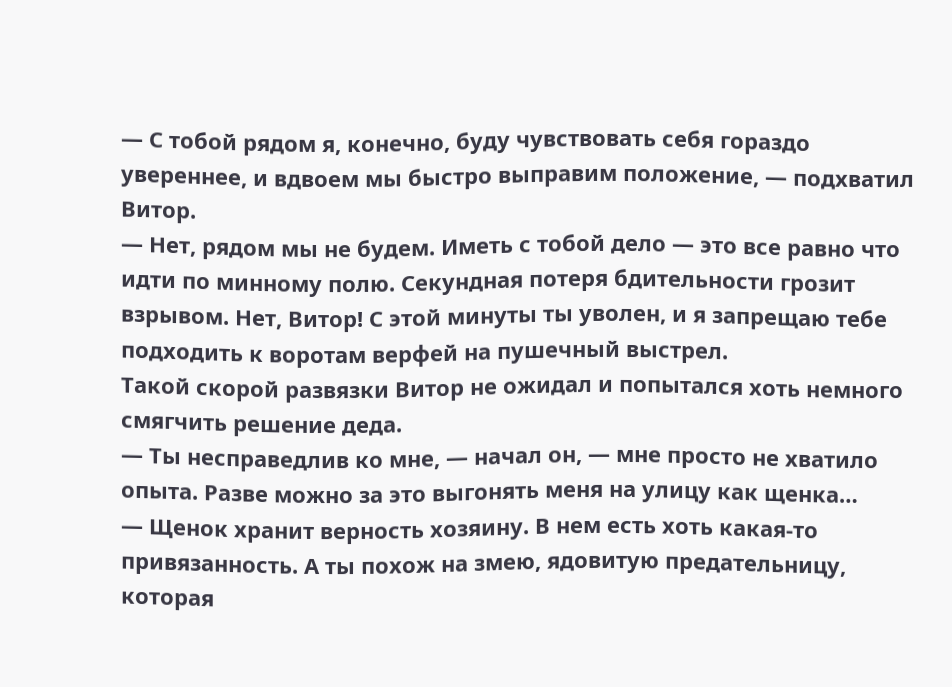— С тобой рядом я, конечно, буду чувствовать себя гораздо увереннее, и вдвоем мы быстро выправим положение, — подхватил Витор.
— Нет, рядом мы не будем. Иметь с тобой дело — это все равно что идти по минному полю. Секундная потеря бдительности грозит взрывом. Нет, Витор! С этой минуты ты уволен, и я запрещаю тебе подходить к воротам верфей на пушечный выстрел.
Такой скорой развязки Витор не ожидал и попытался хоть немного смягчить решение деда.
— Ты несправедлив ко мне, — начал он, — мне просто не хватило опыта. Разве можно за это выгонять меня на улицу как щенка…
— Щенок хранит верность хозяину. В нем есть хоть какая-то привязанность. А ты похож на змею, ядовитую предательницу, которая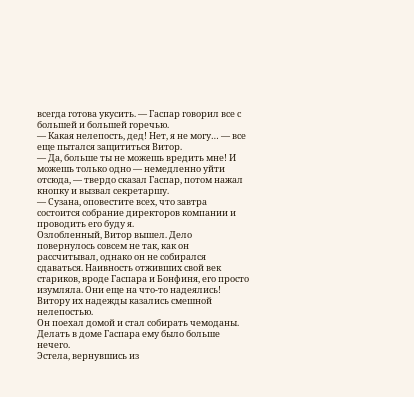всегда готова укусить. — Гаспар говорил все с большей и большей горечью.
— Какая нелепость, дед! Нет, я не могу… — все еще пытался защититься Витор.
— Да, больше ты не можешь вредить мне! И можешь только одно — немедленно уйти отсюда, — твердо сказал Гаспар, потом нажал кнопку и вызвал секретаршу.
— Сузана, оповестите всех, что завтра состоится собрание директоров компании и проводить его буду я.
Озлобленный, Витор вышел. Дело повернулось совсем не так, как он рассчитывал, однако он не собирался сдаваться. Наивность отживших свой век стариков, вроде Гаспара и Бонфиня, его просто изумляла. Они еще на что-то надеялись! Витору их надежды казались смешной нелепостью.
Он поехал домой и стал собирать чемоданы. Делать в доме Гаспара ему было больше нечего.
Эстела, вернувшись из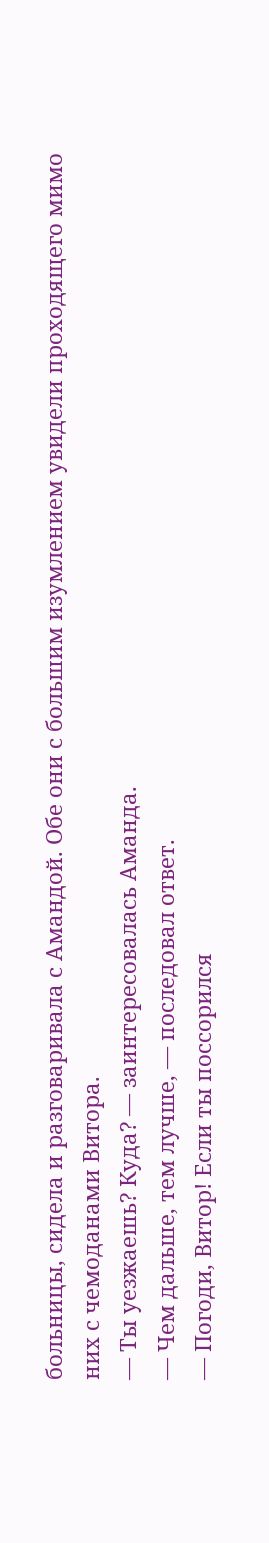больницы, сидела и разговаривала с Амандой. Обе они с большим изумлением увидели проходящего мимо них с чемоданами Витора.
— Ты уезжаешь? Куда? — заинтересовалась Аманда.
— Чем дальше, тем лучше, — последовал ответ.
— Погоди, Витор! Если ты поссорился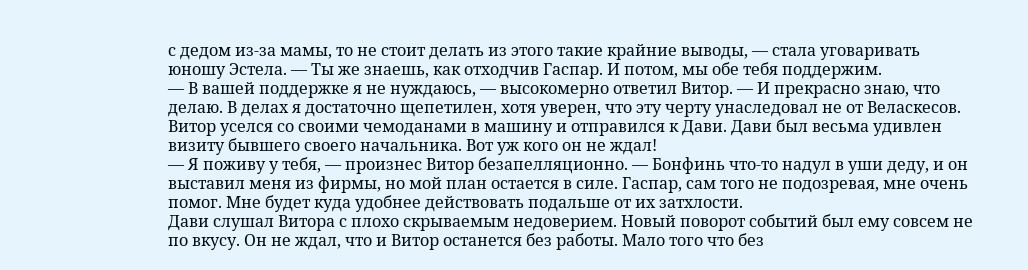с дедом из-за мамы, то не стоит делать из этого такие крайние выводы, — стала уговаривать юношу Эстела. — Ты же знаешь, как отходчив Гаспар. И потом, мы обе тебя поддержим.
— В вашей поддержке я не нуждаюсь, — высокомерно ответил Витор. — И прекрасно знаю, что делаю. В делах я достаточно щепетилен, хотя уверен, что эту черту унаследовал не от Веласкесов.
Витор уселся со своими чемоданами в машину и отправился к Дави. Дави был весьма удивлен визиту бывшего своего начальника. Вот уж кого он не ждал!
— Я поживу у тебя, — произнес Витор безапелляционно. — Бонфинь что-то надул в уши деду, и он выставил меня из фирмы, но мой план остается в силе. Гаспар, сам того не подозревая, мне очень помог. Мне будет куда удобнее действовать подальше от их затхлости.
Дави слушал Витора с плохо скрываемым недоверием. Новый поворот событий был ему совсем не по вкусу. Он не ждал, что и Витор останется без работы. Мало того что без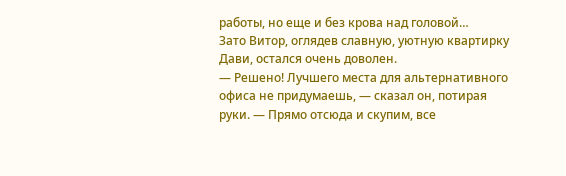работы, но еще и без крова над головой…
Зато Витор, оглядев славную, уютную квартирку Дави, остался очень доволен.
— Решено! Лучшего места для альтернативного офиса не придумаешь, — сказал он, потирая руки. — Прямо отсюда и скупим, все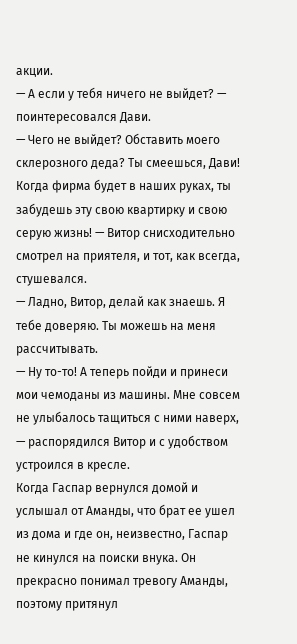акции.
— А если у тебя ничего не выйдет? — поинтересовался Дави.
— Чего не выйдет? Обставить моего склерозного деда? Ты смеешься, Дави! Когда фирма будет в наших руках, ты забудешь эту свою квартирку и свою серую жизнь! — Витор снисходительно смотрел на приятеля, и тот, как всегда, стушевался.
— Ладно, Витор, делай как знаешь. Я тебе доверяю. Ты можешь на меня рассчитывать.
— Ну то-то! А теперь пойди и принеси мои чемоданы из машины. Мне совсем не улыбалось тащиться с ними наверх, — распорядился Витор и с удобством устроился в кресле.
Когда Гаспар вернулся домой и услышал от Аманды, что брат ее ушел из дома и где он, неизвестно, Гаспар не кинулся на поиски внука. Он прекрасно понимал тревогу Аманды, поэтому притянул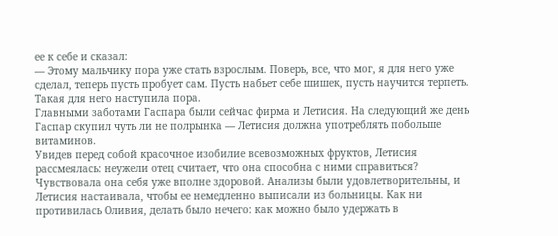ее к себе и сказал:
— Этому мальчику пора уже стать взрослым. Поверь, все, что мог, я для него уже сделал, теперь пусть пробует сам. Пусть набьет себе шишек, пусть научится терпеть. Такая для него наступила пора.
Главными заботами Гаспара были сейчас фирма и Летисия. На следующий же день Гаспар скупил чуть ли не полрынка — Летисия должна употреблять побольше витаминов.
Увидев перед собой красочное изобилие всевозможных фруктов, Летисия рассмеялась: неужели отец считает, что она способна с ними справиться?
Чувствовала она себя уже вполне здоровой. Анализы были удовлетворительны, и Летисия настаивала, чтобы ее немедленно выписали из больницы. Как ни противилась Оливия, делать было нечего: как можно было удержать в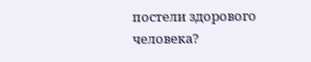постели здорового человека?